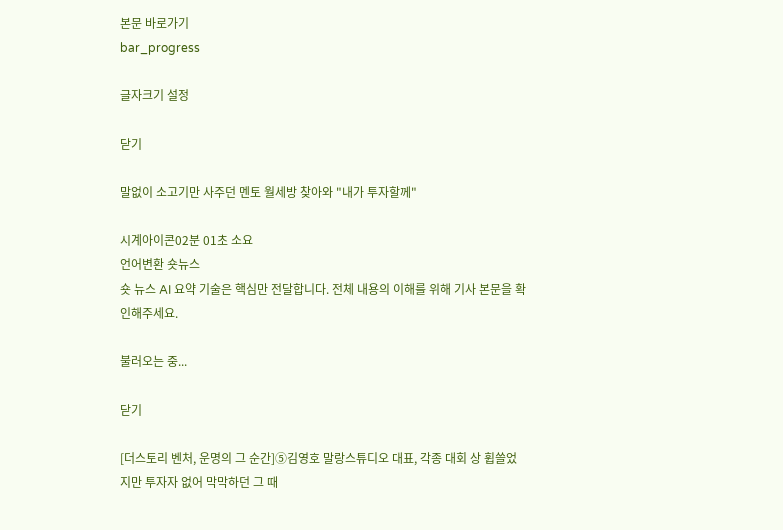본문 바로가기
bar_progress

글자크기 설정

닫기

말없이 소고기만 사주던 멘토 월세방 찾아와 "내가 투자할께"

시계아이콘02분 01초 소요
언어변환 숏뉴스
숏 뉴스 AI 요약 기술은 핵심만 전달합니다. 전체 내용의 이해를 위해 기사 본문을 확인해주세요.

불러오는 중...

닫기

[더스토리 벤처, 운명의 그 순간]⑤김영호 말랑스튜디오 대표, 각종 대회 상 휩쓸었지만 투자자 없어 막막하던 그 때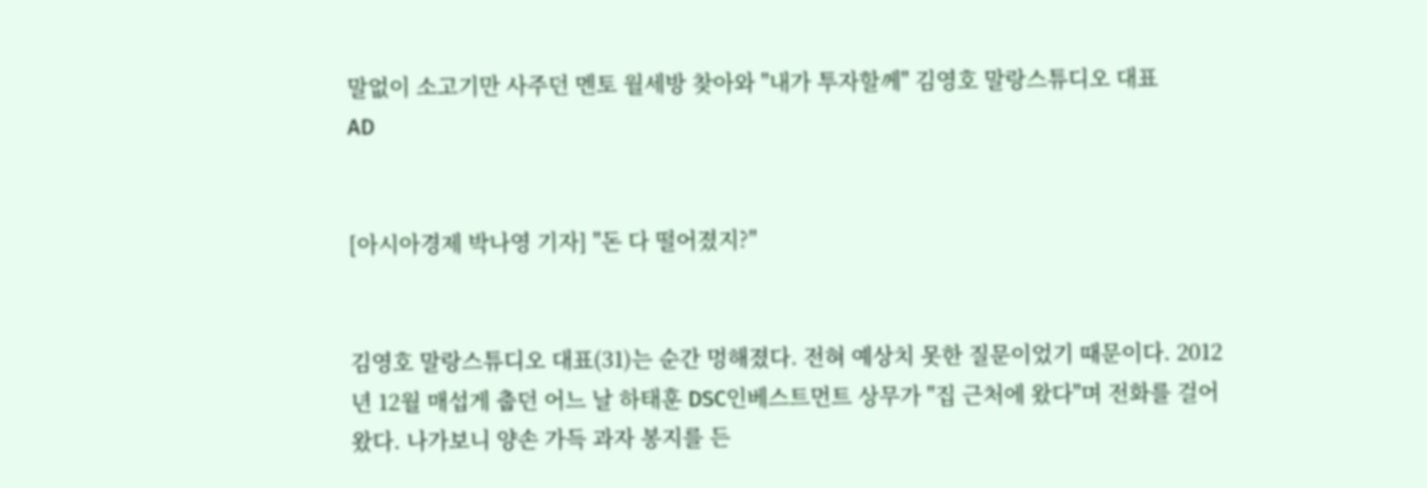말없이 소고기만 사주던 멘토 월세방 찾아와 "내가 투자할께" 김영호 말랑스튜디오 대표
AD


[아시아경제 박나영 기자] "돈 다 떨어졌지?"


김영호 말랑스튜디오 대표(31)는 순간 멍해졌다. 전혀 예상치 못한 질문이었기 때문이다. 2012년 12월 매섭게 춥던 어느 날 하태훈 DSC인베스트먼트 상무가 "집 근처에 왔다"며 전화를 걸어왔다. 나가보니 양손 가득 과자 봉지를 든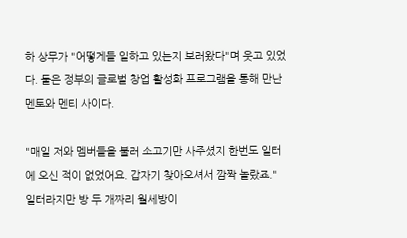하 상무가 "어떻게들 일하고 있는지 보러왔다"며 웃고 있었다. 둘은 정부의 글로벌 창업 활성화 프로그램을 통해 만난 멘토와 멘티 사이다.

"매일 저와 멤버들을 불러 소고기만 사주셨지 한번도 일터에 오신 적이 없었어요. 갑자기 찾아오셔서 깜짝 놀랐죠." 일터라지만 방 두 개짜리 월세방이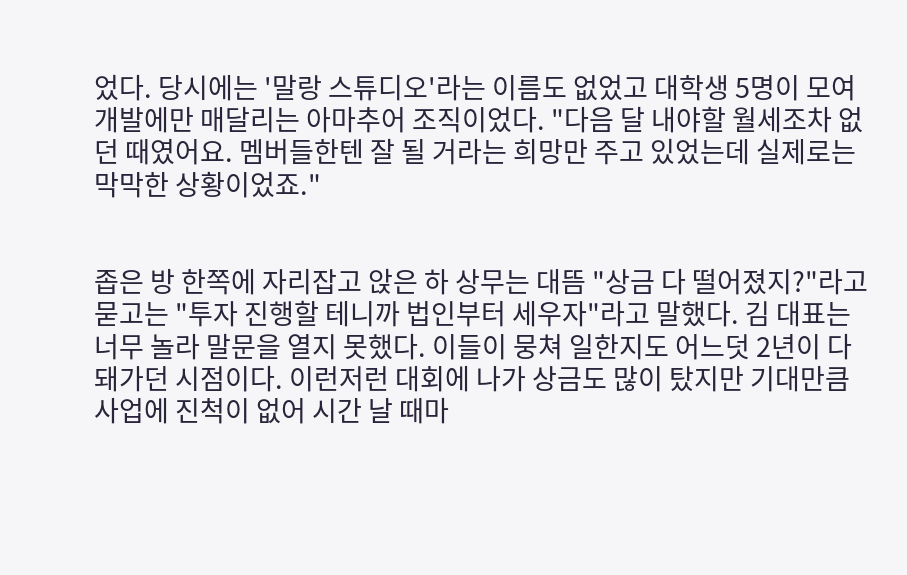었다. 당시에는 '말랑 스튜디오'라는 이름도 없었고 대학생 5명이 모여 개발에만 매달리는 아마추어 조직이었다. "다음 달 내야할 월세조차 없던 때였어요. 멤버들한텐 잘 될 거라는 희망만 주고 있었는데 실제로는 막막한 상황이었죠."


좁은 방 한쪽에 자리잡고 앉은 하 상무는 대뜸 "상금 다 떨어졌지?"라고 묻고는 "투자 진행할 테니까 법인부터 세우자"라고 말했다. 김 대표는 너무 놀라 말문을 열지 못했다. 이들이 뭉쳐 일한지도 어느덧 2년이 다 돼가던 시점이다. 이런저런 대회에 나가 상금도 많이 탔지만 기대만큼 사업에 진척이 없어 시간 날 때마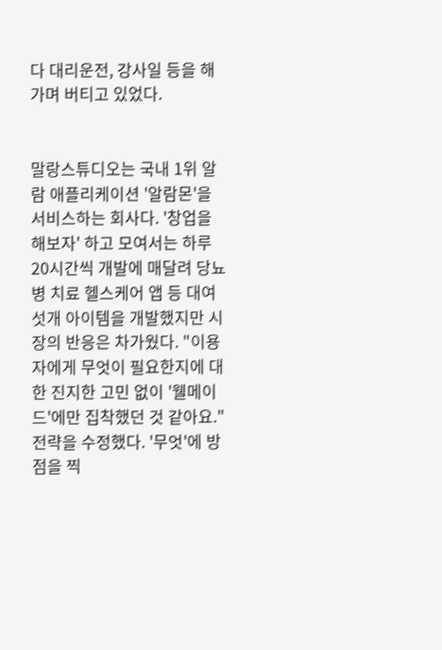다 대리운전, 강사일 등을 해가며 버티고 있었다.


말랑스튜디오는 국내 1위 알람 애플리케이션 '알람몬'을 서비스하는 회사다. '창업을 해보자' 하고 모여서는 하루 20시간씩 개발에 매달려 당뇨병 치료 헬스케어 앱 등 대여섯개 아이템을 개발했지만 시장의 반응은 차가웠다. "이용자에게 무엇이 필요한지에 대한 진지한 고민 없이 '웰메이드'에만 집착했던 것 같아요." 전략을 수정했다. '무엇'에 방점을 찍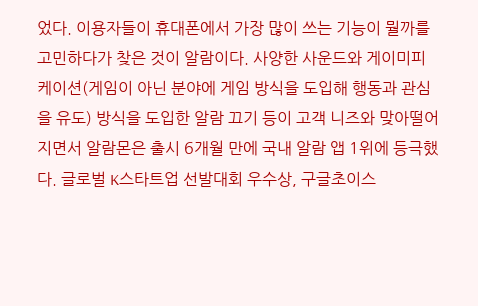었다. 이용자들이 휴대폰에서 가장 많이 쓰는 기능이 뭘까를 고민하다가 찾은 것이 알람이다. 사양한 사운드와 게이미피케이션(게임이 아닌 분야에 게임 방식을 도입해 행동과 관심을 유도) 방식을 도입한 알람 끄기 등이 고객 니즈와 맞아떨어지면서 알람몬은 출시 6개월 만에 국내 알람 앱 1위에 등극했다. 글로벌 K스타트업 선발대회 우수상, 구글초이스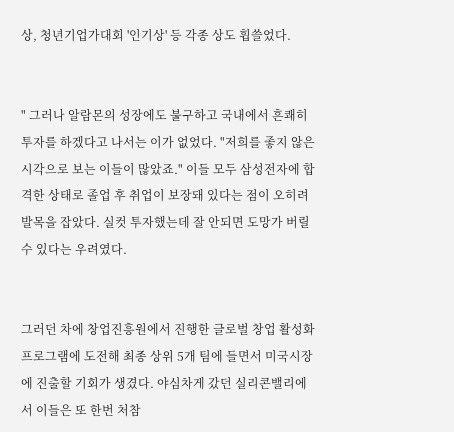상, 청년기업가대회 '인기상' 등 각종 상도 휩쓸었다.


" 그러나 알람몬의 성장에도 불구하고 국내에서 흔쾌히 투자를 하겠다고 나서는 이가 없었다. "저희를 좋지 않은 시각으로 보는 이들이 많았죠." 이들 모두 삼성전자에 합격한 상태로 졸업 후 취업이 보장돼 있다는 점이 오히려 발목을 잡았다. 실컷 투자했는데 잘 안되면 도망가 버릴 수 있다는 우려였다.


그러던 차에 창업진흥원에서 진행한 글로벌 창업 활성화 프로그램에 도전해 최종 상위 5개 팀에 들면서 미국시장에 진출할 기회가 생겼다. 야심차게 갔던 실리콘밸리에서 이들은 또 한번 처참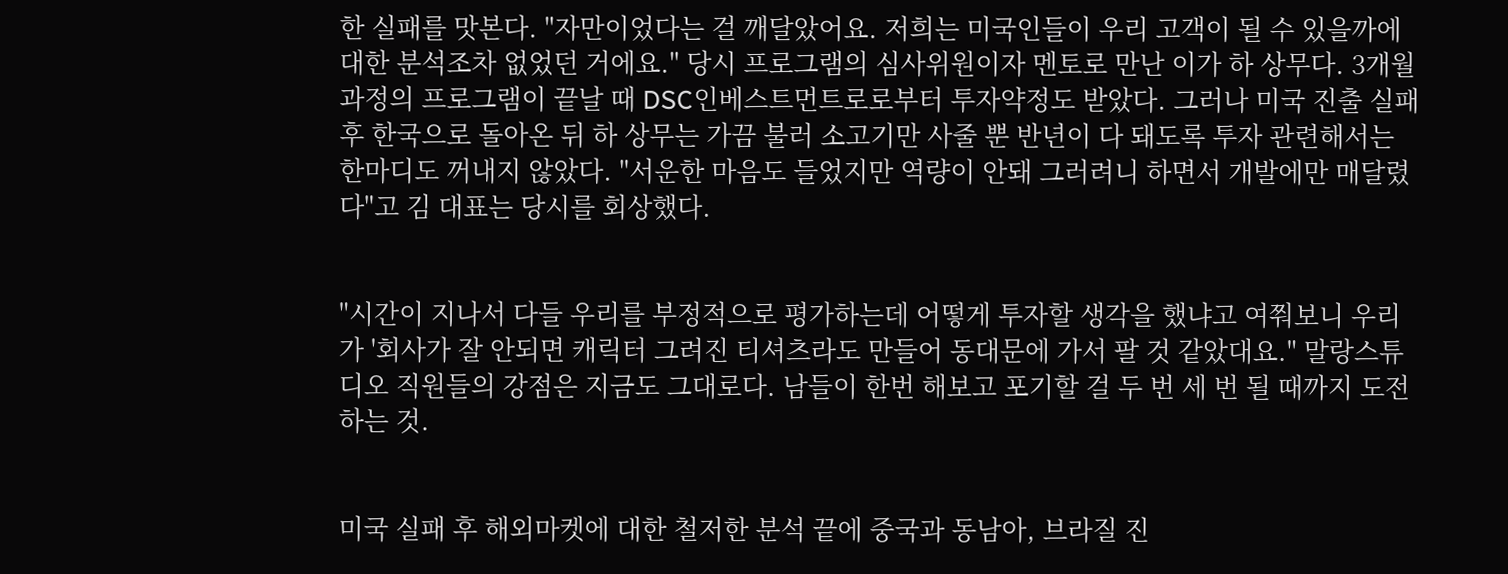한 실패를 맛본다. "자만이었다는 걸 깨달았어요. 저희는 미국인들이 우리 고객이 될 수 있을까에 대한 분석조차 없었던 거에요." 당시 프로그램의 심사위원이자 멘토로 만난 이가 하 상무다. 3개월 과정의 프로그램이 끝날 때 DSC인베스트먼트로로부터 투자약정도 받았다. 그러나 미국 진출 실패 후 한국으로 돌아온 뒤 하 상무는 가끔 불러 소고기만 사줄 뿐 반년이 다 돼도록 투자 관련해서는 한마디도 꺼내지 않았다. "서운한 마음도 들었지만 역량이 안돼 그러려니 하면서 개발에만 매달렸다"고 김 대표는 당시를 회상했다.


"시간이 지나서 다들 우리를 부정적으로 평가하는데 어떻게 투자할 생각을 했냐고 여쭤보니 우리가 '회사가 잘 안되면 캐릭터 그려진 티셔츠라도 만들어 동대문에 가서 팔 것 같았대요." 말랑스튜디오 직원들의 강점은 지금도 그대로다. 남들이 한번 해보고 포기할 걸 두 번 세 번 될 때까지 도전하는 것.


미국 실패 후 해외마켓에 대한 철저한 분석 끝에 중국과 동남아, 브라질 진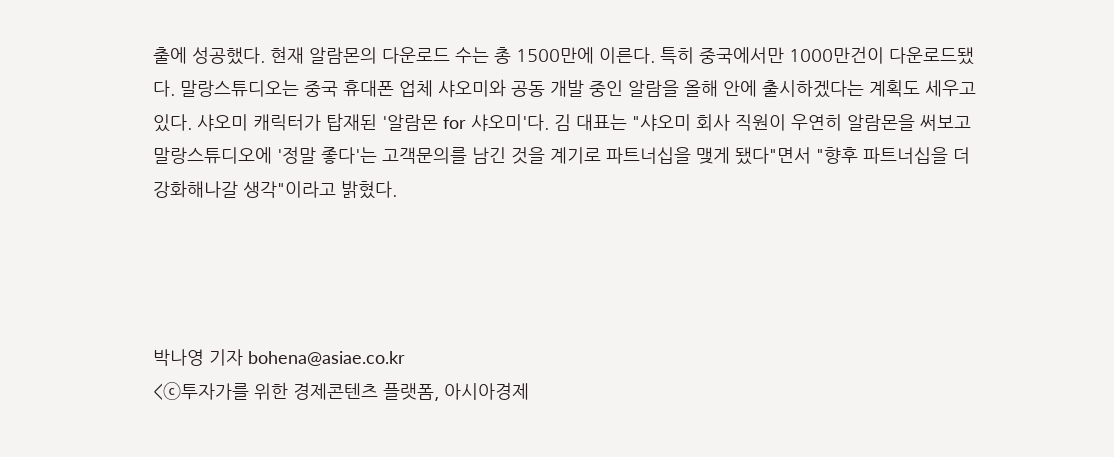출에 성공했다. 현재 알람몬의 다운로드 수는 총 1500만에 이른다. 특히 중국에서만 1000만건이 다운로드됐다. 말랑스튜디오는 중국 휴대폰 업체 샤오미와 공동 개발 중인 알람을 올해 안에 출시하겠다는 계획도 세우고 있다. 샤오미 캐릭터가 탑재된 '알람몬 for 샤오미'다. 김 대표는 "샤오미 회사 직원이 우연히 알람몬을 써보고 말랑스튜디오에 '정말 좋다'는 고객문의를 남긴 것을 계기로 파트너십을 맺게 됐다"면서 "향후 파트너십을 더 강화해나갈 생각"이라고 밝혔다.




박나영 기자 bohena@asiae.co.kr
<ⓒ투자가를 위한 경제콘텐츠 플랫폼, 아시아경제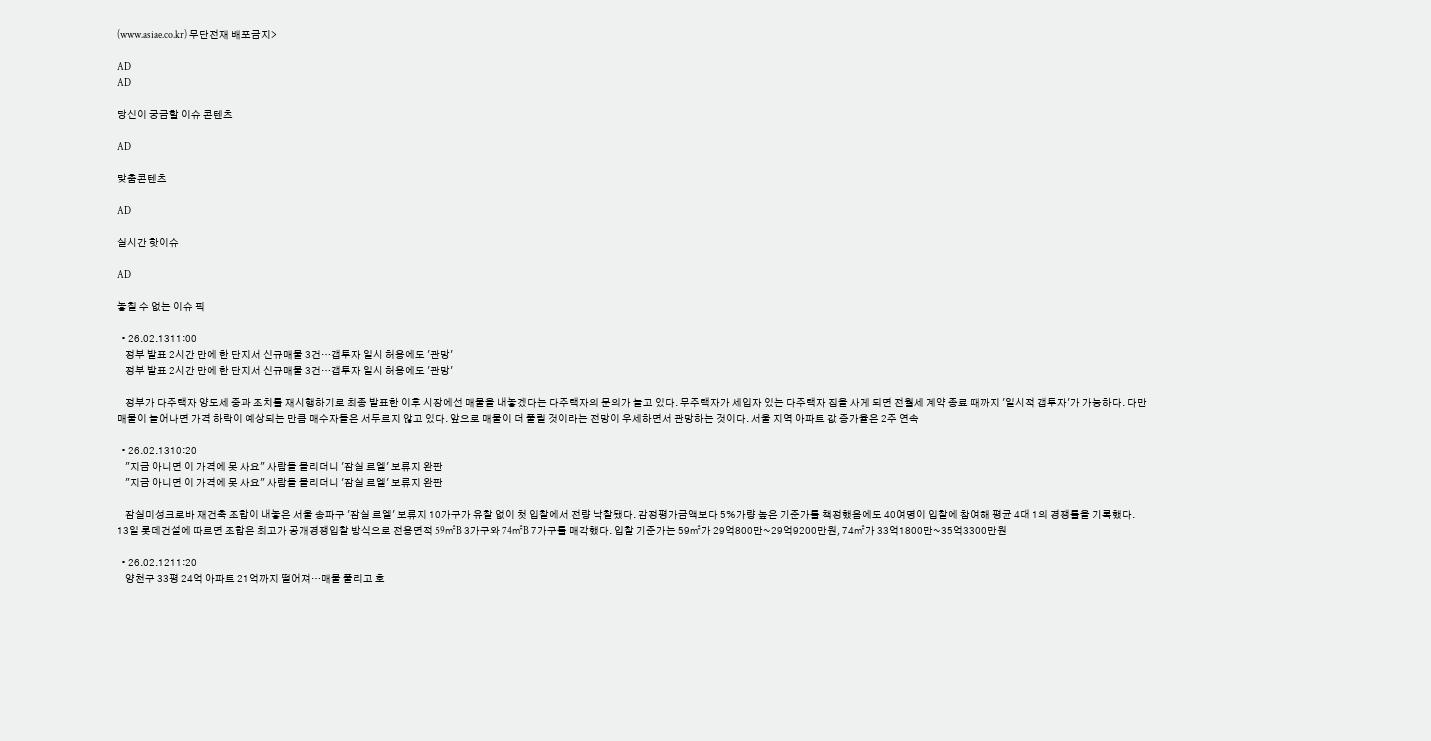(www.asiae.co.kr) 무단전재 배포금지>

AD
AD

당신이 궁금할 이슈 콘텐츠

AD

맞춤콘텐츠

AD

실시간 핫이슈

AD

놓칠 수 없는 이슈 픽

  • 26.02.1311:00
    정부 발표 2시간 만에 한 단지서 신규매물 3건…갭투자 일시 허용에도 '관망'
    정부 발표 2시간 만에 한 단지서 신규매물 3건…갭투자 일시 허용에도 '관망'

    정부가 다주택자 양도세 중과 조치를 재시행하기로 최종 발표한 이후 시장에선 매물을 내놓겠다는 다주택자의 문의가 늘고 있다. 무주택자가 세입자 있는 다주택자 집을 사게 되면 전월세 계약 종료 때까지 '일시적 갭투자'가 가능하다. 다만 매물이 늘어나면 가격 하락이 예상되는 만큼 매수자들은 서두르지 않고 있다. 앞으로 매물이 더 풀릴 것이라는 전망이 우세하면서 관망하는 것이다. 서울 지역 아파트 값 증가율은 2주 연속

  • 26.02.1310:20
    "지금 아니면 이 가격에 못 사요" 사람들 몰리더니 '잠실 르엘' 보류지 완판
    "지금 아니면 이 가격에 못 사요" 사람들 몰리더니 '잠실 르엘' 보류지 완판

    잠실미성크로바 재건축 조합이 내놓은 서울 송파구 '잠실 르엘' 보류지 10가구가 유찰 없이 첫 입찰에서 전량 낙찰됐다. 감정평가금액보다 5%가량 높은 기준가를 책정했음에도 40여명이 입찰에 참여해 평균 4대 1의 경쟁률을 기록했다. 13일 롯데건설에 따르면 조합은 최고가 공개경쟁입찰 방식으로 전용면적 59㎡B 3가구와 74㎡B 7가구를 매각했다. 입찰 기준가는 59㎡가 29억800만~29억9200만원, 74㎡가 33억1800만~35억3300만원

  • 26.02.1211:20
    양천구 33평 24억 아파트 21억까지 떨어져…매물 풀리고 호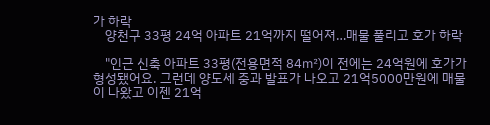가 하락
    양천구 33평 24억 아파트 21억까지 떨어져…매물 풀리고 호가 하락

    "인근 신축 아파트 33평(전용면적 84㎡)이 전에는 24억원에 호가가 형성됐어요. 그런데 양도세 중과 발표가 나오고 21억5000만원에 매물이 나왔고 이젠 21억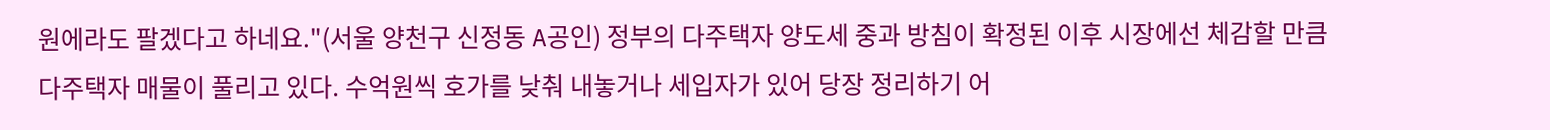원에라도 팔겠다고 하네요."(서울 양천구 신정동 A공인) 정부의 다주택자 양도세 중과 방침이 확정된 이후 시장에선 체감할 만큼 다주택자 매물이 풀리고 있다. 수억원씩 호가를 낮춰 내놓거나 세입자가 있어 당장 정리하기 어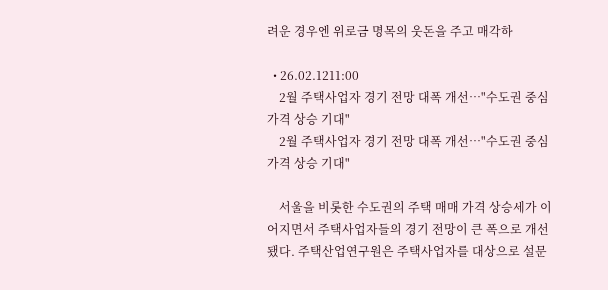려운 경우엔 위로금 명목의 웃돈을 주고 매각하

  • 26.02.1211:00
    2월 주택사업자 경기 전망 대폭 개선…"수도권 중심 가격 상승 기대"
    2월 주택사업자 경기 전망 대폭 개선…"수도권 중심 가격 상승 기대"

    서울을 비롯한 수도권의 주택 매매 가격 상승세가 이어지면서 주택사업자들의 경기 전망이 큰 폭으로 개선됐다. 주택산업연구원은 주택사업자를 대상으로 설문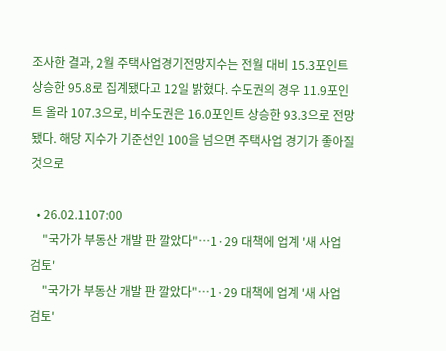조사한 결과, 2월 주택사업경기전망지수는 전월 대비 15.3포인트 상승한 95.8로 집계됐다고 12일 밝혔다. 수도권의 경우 11.9포인트 올라 107.3으로, 비수도권은 16.0포인트 상승한 93.3으로 전망됐다. 해당 지수가 기준선인 100을 넘으면 주택사업 경기가 좋아질 것으로

  • 26.02.1107:00
    "국가가 부동산 개발 판 깔았다"…1·29 대책에 업계 '새 사업 검토'
    "국가가 부동산 개발 판 깔았다"…1·29 대책에 업계 '새 사업 검토'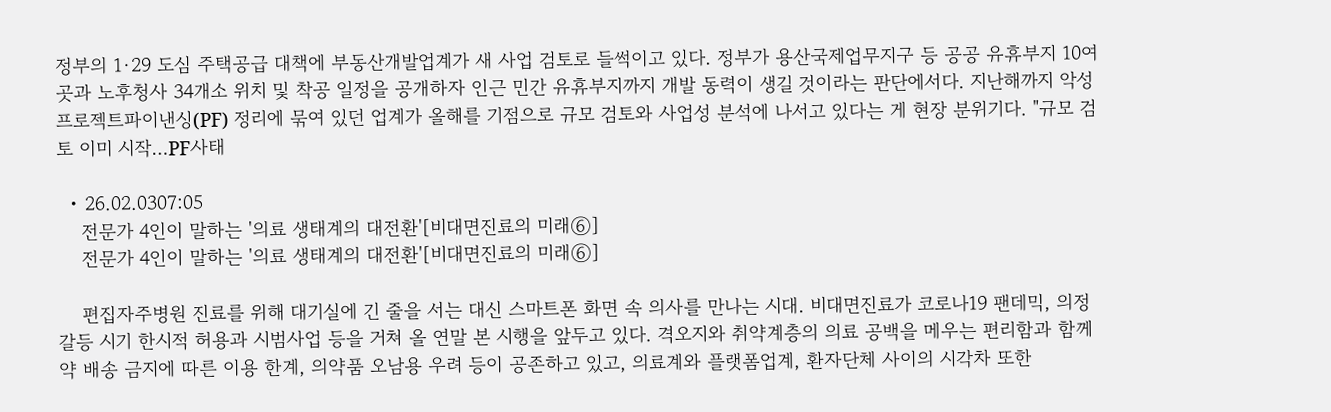정부의 1·29 도심 주택공급 대책에 부동산개발업계가 새 사업 검토로 들썩이고 있다. 정부가 용산국제업무지구 등 공공 유휴부지 10여곳과 노후청사 34개소 위치 및 착공 일정을 공개하자 인근 민간 유휴부지까지 개발 동력이 생길 것이라는 판단에서다. 지난해까지 악성 프로젝트파이낸싱(PF) 정리에 묶여 있던 업계가 올해를 기점으로 규모 검토와 사업성 분석에 나서고 있다는 게 현장 분위기다. "규모 검토 이미 시작…PF사태

  • 26.02.0307:05
    전문가 4인이 말하는 '의료 생태계의 대전환'[비대면진료의 미래⑥]
    전문가 4인이 말하는 '의료 생태계의 대전환'[비대면진료의 미래⑥]

    편집자주병원 진료를 위해 대기실에 긴 줄을 서는 대신 스마트폰 화면 속 의사를 만나는 시대. 비대면진료가 코로나19 팬데믹, 의정 갈등 시기 한시적 허용과 시범사업 등을 거쳐 올 연말 본 시행을 앞두고 있다. 격오지와 취약계층의 의료 공백을 메우는 편리함과 함께 약 배송 금지에 따른 이용 한계, 의약품 오남용 우려 등이 공존하고 있고, 의료계와 플랫폼업계, 환자단체 사이의 시각차 또한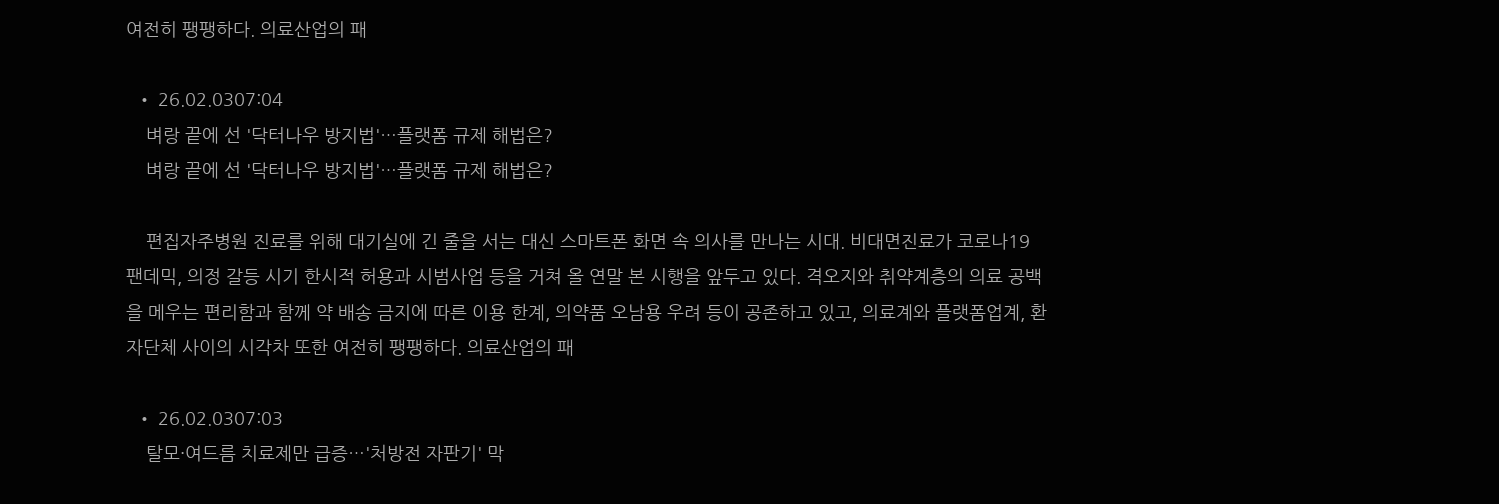여전히 팽팽하다. 의료산업의 패

  • 26.02.0307:04
    벼랑 끝에 선 '닥터나우 방지법'…플랫폼 규제 해법은?
    벼랑 끝에 선 '닥터나우 방지법'…플랫폼 규제 해법은?

    편집자주병원 진료를 위해 대기실에 긴 줄을 서는 대신 스마트폰 화면 속 의사를 만나는 시대. 비대면진료가 코로나19 팬데믹, 의정 갈등 시기 한시적 허용과 시범사업 등을 거쳐 올 연말 본 시행을 앞두고 있다. 격오지와 취약계층의 의료 공백을 메우는 편리함과 함께 약 배송 금지에 따른 이용 한계, 의약품 오남용 우려 등이 공존하고 있고, 의료계와 플랫폼업계, 환자단체 사이의 시각차 또한 여전히 팽팽하다. 의료산업의 패

  • 26.02.0307:03
    탈모·여드름 치료제만 급증…'처방전 자판기' 막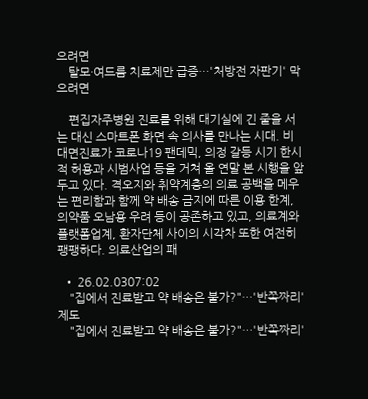으려면
    탈모·여드름 치료제만 급증…'처방전 자판기' 막으려면

    편집자주병원 진료를 위해 대기실에 긴 줄을 서는 대신 스마트폰 화면 속 의사를 만나는 시대. 비대면진료가 코로나19 팬데믹, 의정 갈등 시기 한시적 허용과 시범사업 등을 거쳐 올 연말 본 시행을 앞두고 있다. 격오지와 취약계층의 의료 공백을 메우는 편리함과 함께 약 배송 금지에 따른 이용 한계, 의약품 오남용 우려 등이 공존하고 있고, 의료계와 플랫폼업계, 환자단체 사이의 시각차 또한 여전히 팽팽하다. 의료산업의 패

  • 26.02.0307:02
    "집에서 진료받고 약 배송은 불가?"…'반쪽짜리' 제도
    "집에서 진료받고 약 배송은 불가?"…'반쪽짜리'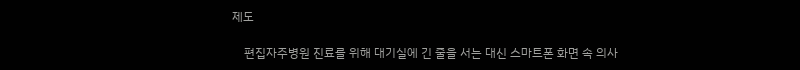제도

    편집자주병원 진료를 위해 대기실에 긴 줄을 서는 대신 스마트폰 화면 속 의사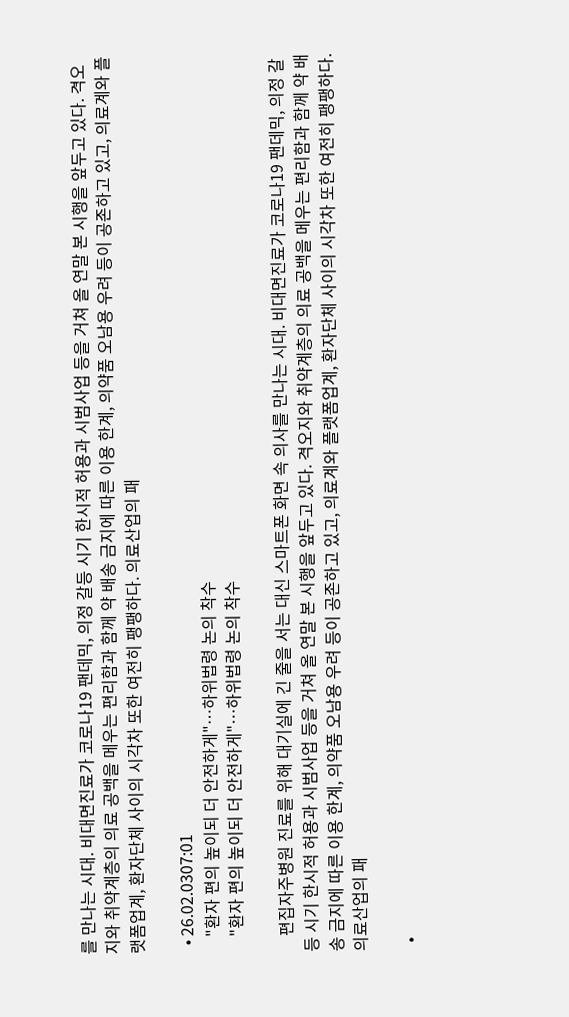를 만나는 시대. 비대면진료가 코로나19 팬데믹, 의정 갈등 시기 한시적 허용과 시범사업 등을 거쳐 올 연말 본 시행을 앞두고 있다. 격오지와 취약계층의 의료 공백을 메우는 편리함과 함께 약 배송 금지에 따른 이용 한계, 의약품 오남용 우려 등이 공존하고 있고, 의료계와 플랫폼업계, 환자단체 사이의 시각차 또한 여전히 팽팽하다. 의료산업의 패

  • 26.02.0307:01
    "환자 편의 높이되 더 안전하게"…하위법령 논의 착수
    "환자 편의 높이되 더 안전하게"…하위법령 논의 착수

    편집자주병원 진료를 위해 대기실에 긴 줄을 서는 대신 스마트폰 화면 속 의사를 만나는 시대. 비대면진료가 코로나19 팬데믹, 의정 갈등 시기 한시적 허용과 시범사업 등을 거쳐 올 연말 본 시행을 앞두고 있다. 격오지와 취약계층의 의료 공백을 메우는 편리함과 함께 약 배송 금지에 따른 이용 한계, 의약품 오남용 우려 등이 공존하고 있고, 의료계와 플랫폼업계, 환자단체 사이의 시각차 또한 여전히 팽팽하다. 의료산업의 패

  •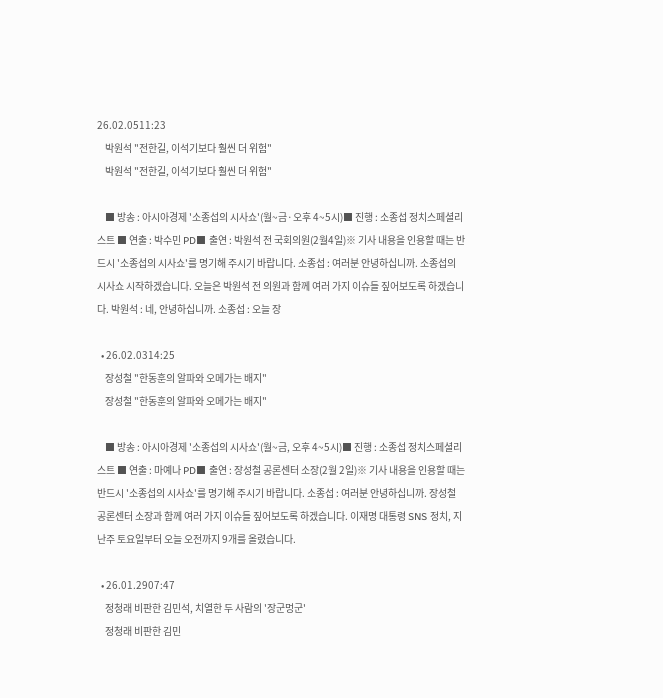26.02.0511:23
    박원석 "전한길, 이석기보다 훨씬 더 위험"
    박원석 "전한길, 이석기보다 훨씬 더 위험"

    ■ 방송 : 아시아경제 '소종섭의 시사쇼'(월~금·오후 4~5시)■ 진행 : 소종섭 정치스페셜리스트 ■ 연출 : 박수민 PD■ 출연 : 박원석 전 국회의원(2월4일)※ 기사 내용을 인용할 때는 반드시 '소종섭의 시사쇼'를 명기해 주시기 바랍니다. 소종섭 : 여러분 안녕하십니까. 소종섭의 시사쇼 시작하겠습니다. 오늘은 박원석 전 의원과 함께 여러 가지 이슈들 짚어보도록 하겠습니다. 박원석 : 네, 안녕하십니까. 소종섭 : 오늘 장

  • 26.02.0314:25
    장성철 "한동훈의 알파와 오메가는 배지"
    장성철 "한동훈의 알파와 오메가는 배지"

    ■ 방송 : 아시아경제 '소종섭의 시사쇼'(월~금, 오후 4~5시)■ 진행 : 소종섭 정치스페셜리스트 ■ 연출 : 마예나 PD■ 출연 : 장성철 공론센터 소장(2월 2일)※ 기사 내용을 인용할 때는 반드시 '소종섭의 시사쇼'를 명기해 주시기 바랍니다. 소종섭 : 여러분 안녕하십니까. 장성철 공론센터 소장과 함께 여러 가지 이슈들 짚어보도록 하겠습니다. 이재명 대통령 SNS 정치, 지난주 토요일부터 오늘 오전까지 9개를 올렸습니다.

  • 26.01.2907:47
    정청래 비판한 김민석, 치열한 두 사람의 '장군멍군'
    정청래 비판한 김민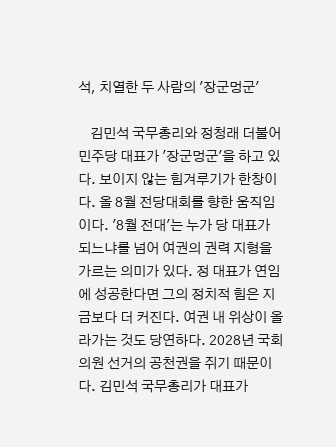석, 치열한 두 사람의 '장군멍군'

    김민석 국무총리와 정청래 더불어민주당 대표가 '장군멍군'을 하고 있다. 보이지 않는 힘겨루기가 한창이다. 올 8월 전당대회를 향한 움직임이다. '8월 전대'는 누가 당 대표가 되느냐를 넘어 여권의 권력 지형을 가르는 의미가 있다. 정 대표가 연임에 성공한다면 그의 정치적 힘은 지금보다 더 커진다. 여권 내 위상이 올라가는 것도 당연하다. 2028년 국회의원 선거의 공천권을 쥐기 때문이다. 김민석 국무총리가 대표가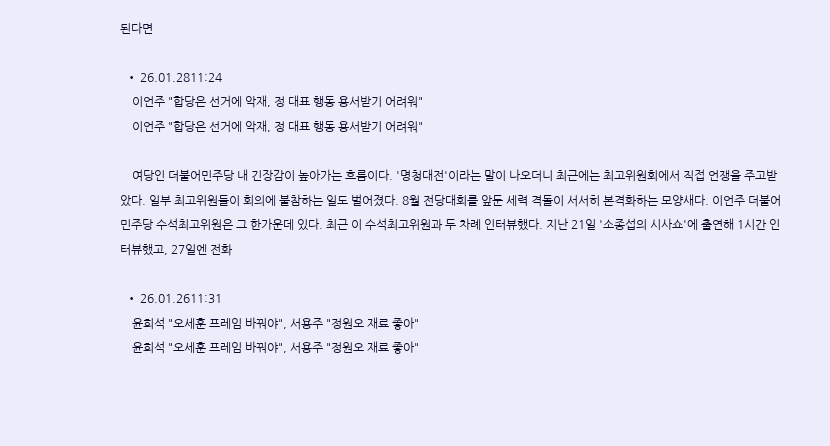된다면

  • 26.01.2811:24
    이언주 "합당은 선거에 악재, 정 대표 행동 용서받기 어려워"
    이언주 "합당은 선거에 악재, 정 대표 행동 용서받기 어려워"

    여당인 더불어민주당 내 긴장감이 높아가는 흐름이다. '명청대전'이라는 말이 나오더니 최근에는 최고위원회에서 직접 언쟁을 주고받았다. 일부 최고위원들이 회의에 불참하는 일도 벌어졌다. 8월 전당대회를 앞둔 세력 격돌이 서서히 본격화하는 모양새다. 이언주 더불어민주당 수석최고위원은 그 한가운데 있다. 최근 이 수석최고위원과 두 차례 인터뷰했다. 지난 21일 '소종섭의 시사쇼'에 출연해 1시간 인터뷰했고, 27일엔 전화

  • 26.01.2611:31
    윤희석 "오세훈 프레임 바꿔야", 서용주 "정원오 재료 좋아"
    윤희석 "오세훈 프레임 바꿔야", 서용주 "정원오 재료 좋아"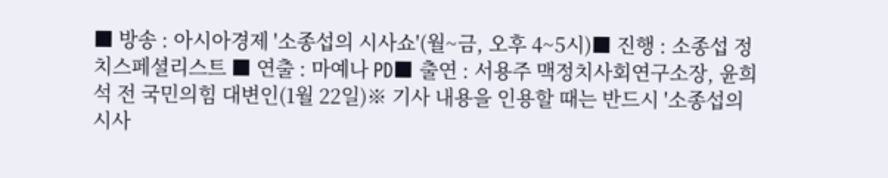■ 방송 : 아시아경제 '소종섭의 시사쇼'(월~금, 오후 4~5시)■ 진행 : 소종섭 정치스페셜리스트 ■ 연출 : 마예나 PD■ 출연 : 서용주 맥정치사회연구소장, 윤희석 전 국민의힘 대변인(1월 22일)※ 기사 내용을 인용할 때는 반드시 '소종섭의 시사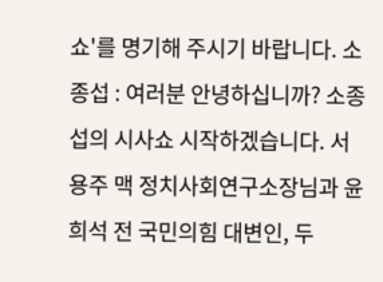쇼'를 명기해 주시기 바랍니다. 소종섭 : 여러분 안녕하십니까? 소종섭의 시사쇼 시작하겠습니다. 서용주 맥 정치사회연구소장님과 윤희석 전 국민의힘 대변인, 두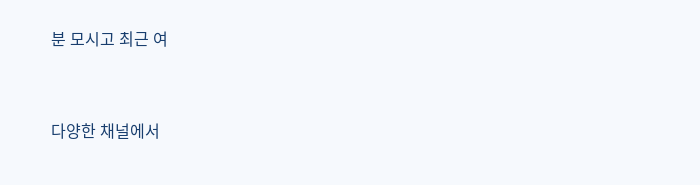분 모시고 최근 여


다양한 채널에서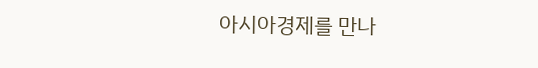아시아경제를 만나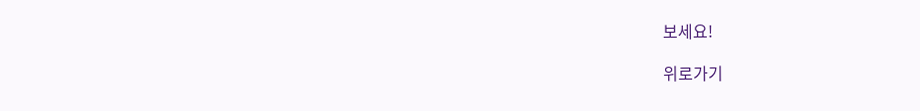보세요!

위로가기